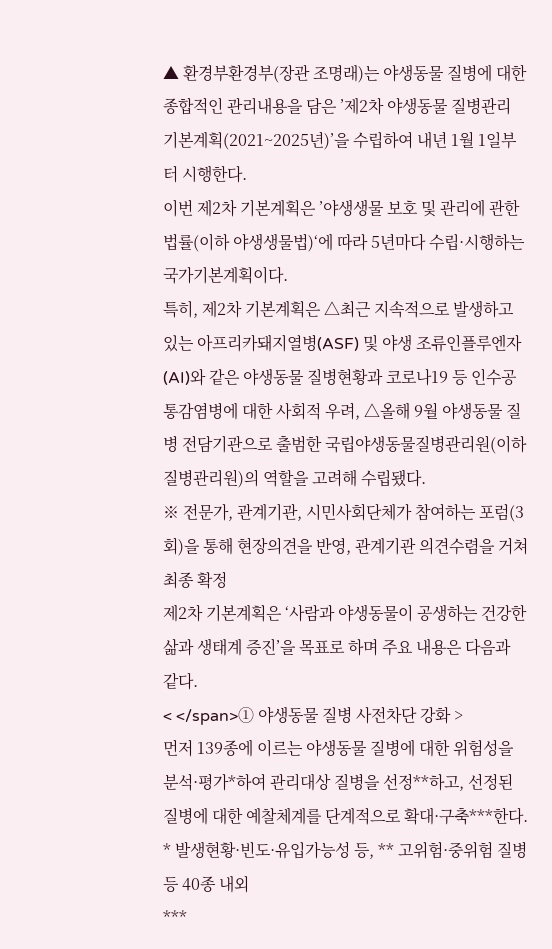▲ 환경부환경부(장관 조명래)는 야생동물 질병에 대한 종합적인 관리내용을 담은 ’제2차 야생동물 질병관리 기본계획(2021~2025년)’을 수립하여 내년 1월 1일부터 시행한다.
이번 제2차 기본계획은 ’야생생물 보호 및 관리에 관한 법률(이하 야생생물법)‘에 따라 5년마다 수립·시행하는 국가기본계획이다.
특히, 제2차 기본계획은 △최근 지속적으로 발생하고 있는 아프리카돼지열병(ASF) 및 야생 조류인플루엔자(AI)와 같은 야생동물 질병현황과 코로나19 등 인수공통감염병에 대한 사회적 우려, △올해 9월 야생동물 질병 전담기관으로 출범한 국립야생동물질병관리원(이하 질병관리원)의 역할을 고려해 수립됐다.
※ 전문가, 관계기관, 시민사회단체가 참여하는 포럼(3회)을 통해 현장의견을 반영, 관계기관 의견수렴을 거쳐 최종 확정
제2차 기본계획은 ‘사람과 야생동물이 공생하는 건강한 삶과 생태계 증진’을 목표로 하며 주요 내용은 다음과 같다.
< </span>① 야생동물 질병 사전차단 강화 >
먼저 139종에 이르는 야생동물 질병에 대한 위험성을 분석·평가*하여 관리대상 질병을 선정**하고, 선정된 질병에 대한 예찰체계를 단계적으로 확대·구축***한다.
* 발생현황·빈도·유입가능성 등, ** 고위험·중위험 질병 등 40종 내외
***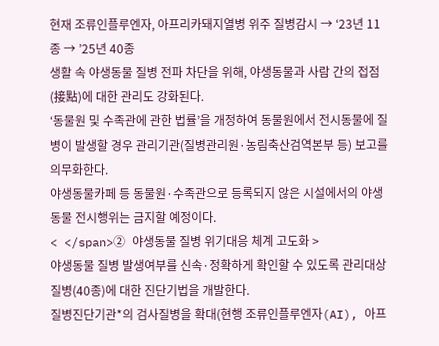현재 조류인플루엔자, 아프리카돼지열병 위주 질병감시 → ‘23년 11종 → ’25년 40종
생활 속 야생동물 질병 전파 차단을 위해, 야생동물과 사람 간의 접점(接點)에 대한 관리도 강화된다.
‘동물원 및 수족관에 관한 법률’을 개정하여 동물원에서 전시동물에 질병이 발생할 경우 관리기관(질병관리원·농림축산검역본부 등) 보고를 의무화한다.
야생동물카페 등 동물원·수족관으로 등록되지 않은 시설에서의 야생동물 전시행위는 금지할 예정이다.
< </span>② 야생동물 질병 위기대응 체계 고도화 >
야생동물 질병 발생여부를 신속·정확하게 확인할 수 있도록 관리대상 질병(40종)에 대한 진단기법을 개발한다.
질병진단기관*의 검사질병을 확대(현행 조류인플루엔자(AI), 아프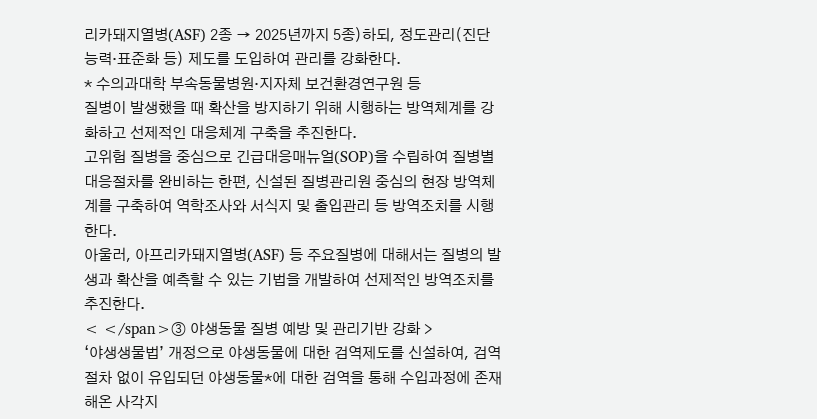리카돼지열병(ASF) 2종 → 2025년까지 5종)하되, 정도관리(진단능력·표준화 등) 제도를 도입하여 관리를 강화한다.
* 수의과대학 부속동물병원·지자체 보건환경연구원 등
질병이 발생했을 때 확산을 방지하기 위해 시행하는 방역체계를 강화하고 선제적인 대응체계 구축을 추진한다.
고위험 질병을 중심으로 긴급대응매뉴얼(SOP)을 수립하여 질병별 대응절차를 완비하는 한편, 신설된 질병관리원 중심의 현장 방역체계를 구축하여 역학조사와 서식지 및 출입관리 등 방역조치를 시행한다.
아울러, 아프리카돼지열병(ASF) 등 주요질병에 대해서는 질병의 발생과 확산을 예측할 수 있는 기법을 개발하여 선제적인 방역조치를 추진한다.
< </span>③ 야생동물 질병 예방 및 관리기반 강화 >
‘야생생물법’ 개정으로 야생동물에 대한 검역제도를 신설하여, 검역절차 없이 유입되던 야생동물*에 대한 검역을 통해 수입과정에 존재해온 사각지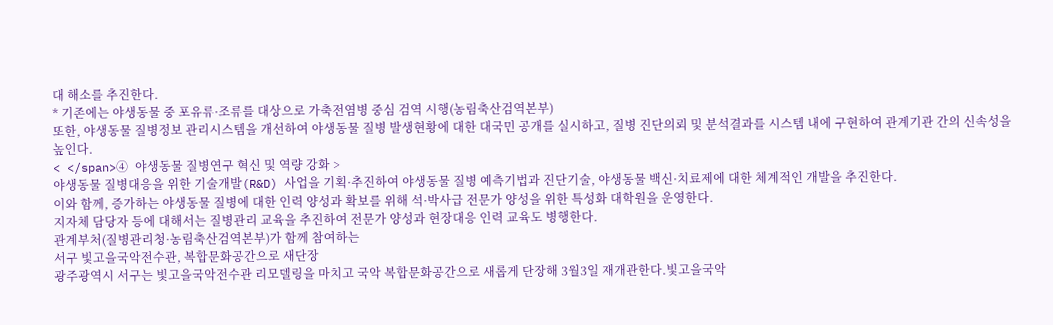대 해소를 추진한다.
* 기존에는 야생동물 중 포유류·조류를 대상으로 가축전염병 중심 검역 시행(농림축산검역본부)
또한, 야생동물 질병정보 관리시스템을 개선하여 야생동물 질병 발생현황에 대한 대국민 공개를 실시하고, 질병 진단의뢰 및 분석결과를 시스템 내에 구현하여 관계기관 간의 신속성을 높인다.
< </span>④ 야생동물 질병연구 혁신 및 역량 강화 >
야생동물 질병대응을 위한 기술개발(R&D) 사업을 기획·추진하여 야생동물 질병 예측기법과 진단기술, 야생동물 백신·치료제에 대한 체계적인 개발을 추진한다.
이와 함께, 증가하는 야생동물 질병에 대한 인력 양성과 확보를 위해 석·박사급 전문가 양성을 위한 특성화 대학원을 운영한다.
지자체 담당자 등에 대해서는 질병관리 교육을 추진하여 전문가 양성과 현장대응 인력 교육도 병행한다.
관계부처(질병관리청·농림축산검역본부)가 함께 참여하는
서구 빛고을국악전수관, 복합문화공간으로 새단장
광주광역시 서구는 빛고을국악전수관 리모델링을 마치고 국악 복합문화공간으로 새롭게 단장해 3월3일 재개관한다.빛고을국악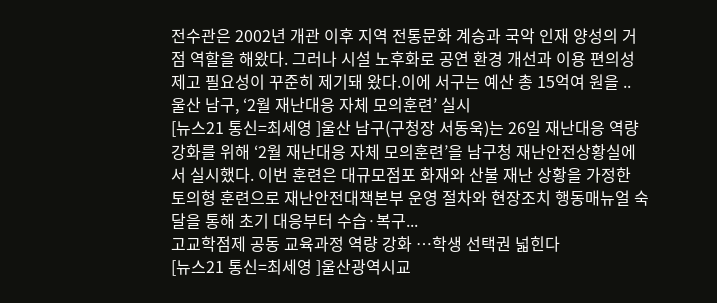전수관은 2002년 개관 이후 지역 전통문화 계승과 국악 인재 양성의 거점 역할을 해왔다. 그러나 시설 노후화로 공연 환경 개선과 이용 편의성 제고 필요성이 꾸준히 제기돼 왔다.이에 서구는 예산 총 15억여 원을 ..
울산 남구, ‘2월 재난대응 자체 모의훈련’ 실시
[뉴스21 통신=최세영 ]울산 남구(구청장 서동욱)는 26일 재난대응 역량 강화를 위해 ‘2월 재난대응 자체 모의훈련’을 남구청 재난안전상황실에서 실시했다. 이번 훈련은 대규모점포 화재와 산불 재난 상황을 가정한 토의형 훈련으로 재난안전대책본부 운영 절차와 현장조치 행동매뉴얼 숙달을 통해 초기 대응부터 수습·복구...
고교학점제 공동 교육과정 역량 강화 …학생 선택권 넓힌다
[뉴스21 통신=최세영 ]울산광역시교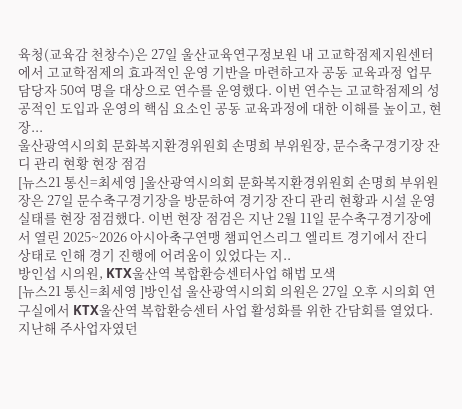육청(교육감 천창수)은 27일 울산교육연구정보원 내 고교학점제지원센터에서 고교학점제의 효과적인 운영 기반을 마련하고자 공동 교육과정 업무 담당자 50여 명을 대상으로 연수를 운영했다. 이번 연수는 고교학점제의 성공적인 도입과 운영의 핵심 요소인 공동 교육과정에 대한 이해를 높이고, 현장...
울산광역시의회 문화복지환경위원회 손명희 부위원장, 문수축구경기장 잔디 관리 현황 현장 점검
[뉴스21 통신=최세영 ]울산광역시의회 문화복지환경위원회 손명희 부위원장은 27일 문수축구경기장을 방문하여 경기장 잔디 관리 현황과 시설 운영 실태를 현장 점검했다. 이번 현장 점검은 지난 2월 11일 문수축구경기장에서 열린 2025~2026 아시아축구연맹 챔피언스리그 엘리트 경기에서 잔디 상태로 인해 경기 진행에 어려움이 있었다는 지..
방인섭 시의원, KTX울산역 복합환승센터사업 해법 모색
[뉴스21 통신=최세영 ]방인섭 울산광역시의회 의원은 27일 오후 시의회 연구실에서 KTX울산역 복합환승센터 사업 활성화를 위한 간담회를 열었다. 지난해 주사업자였던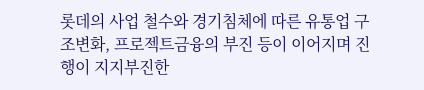롯데의 사업 철수와 경기침체에 따른 유통업 구조변화, 프로젝트금융의 부진 등이 이어지며 진행이 지지부진한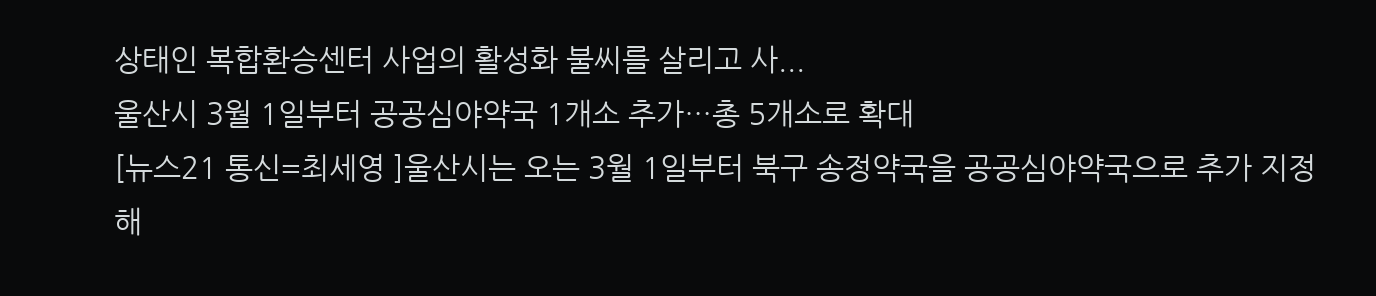상태인 복합환승센터 사업의 활성화 불씨를 살리고 사...
울산시 3월 1일부터 공공심야약국 1개소 추가…총 5개소로 확대
[뉴스21 통신=최세영 ]울산시는 오는 3월 1일부터 북구 송정약국을 공공심야약국으로 추가 지정해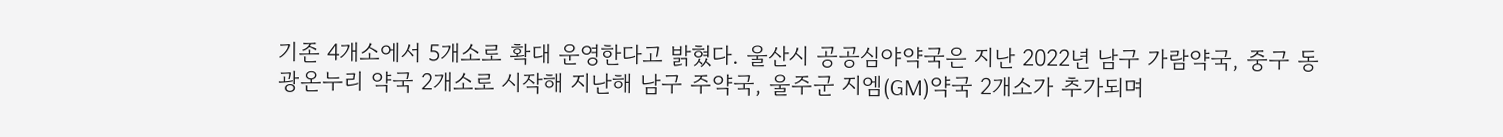기존 4개소에서 5개소로 확대 운영한다고 밝혔다. 울산시 공공심야약국은 지난 2022년 남구 가람약국, 중구 동광온누리 약국 2개소로 시작해 지난해 남구 주약국, 울주군 지엠(GM)약국 2개소가 추가되며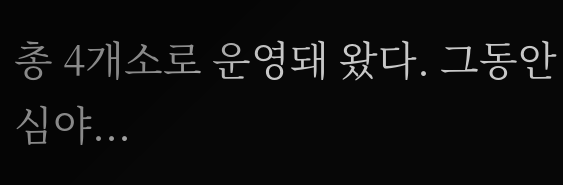총 4개소로 운영돼 왔다. 그동안 심야...